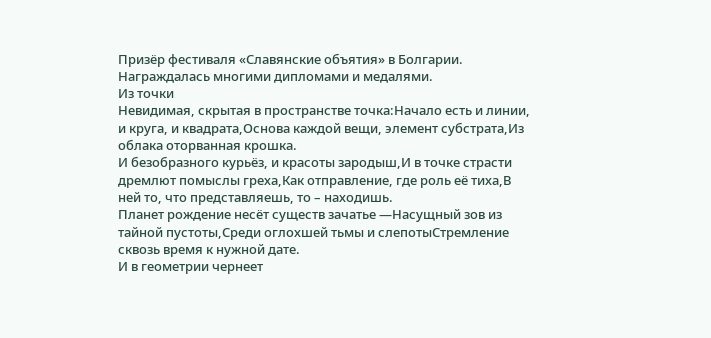Призёр фестиваля «Славянские объятия» в Болгарии.
Награждалась многими дипломами и медалями.
Из точки
Невидимая, скрытая в пространстве точка:Начало есть и линии, и круга, и квадрата,Основа каждой вещи, элемент субстрата,Из облака оторванная крошка.
И безобразного курьёз, и красоты зародыш,И в точке страсти дремлют помыслы греха,Как отправление, где роль её тиха,В ней то, что представляешь, то – находишь.
Планет рождение несёт существ зачатье —Насущный зов из тайной пустоты,Среди оглохшей тьмы и слепотыСтремление сквозь время к нужной дате.
И в геометрии чернеет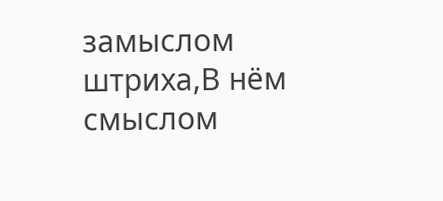замыслом штриха,В нём смыслом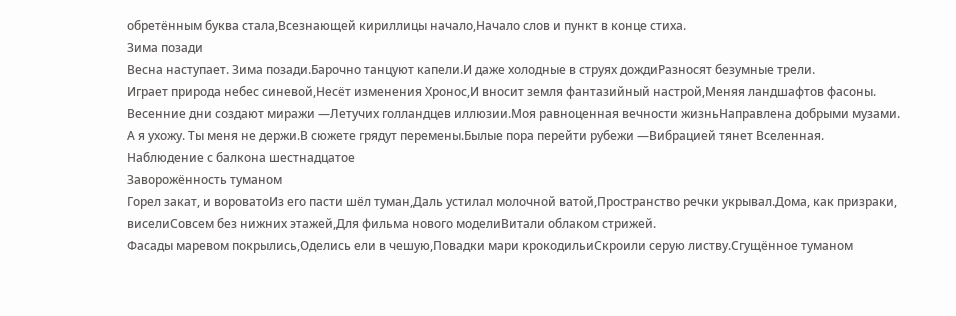обретённым буква стала,Всезнающей кириллицы начало,Начало слов и пункт в конце стиха.
Зима позади
Весна наступает. Зима позади.Барочно танцуют капели.И даже холодные в струях дождиРазносят безумные трели.
Играет природа небес синевой,Несёт изменения Хронос,И вносит земля фантазийный настрой,Меняя ландшафтов фасоны.
Весенние дни создают миражи —Летучих голландцев иллюзии.Моя равноценная вечности жизньНаправлена добрыми музами.
А я ухожу. Ты меня не держи.В сюжете грядут перемены.Былые пора перейти рубежи —Вибрацией тянет Вселенная.
Наблюдение с балкона шестнадцатое
Заворожённость туманом
Горел закат, и вороватоИз его пасти шёл туман,Даль устилал молочной ватой,Пространство речки укрывал.Дома, как призраки, виселиСовсем без нижних этажей,Для фильма нового моделиВитали облаком стрижей.
Фасады маревом покрылись,Оделись ели в чешую,Повадки мари крокодильиСкроили серую листву.Сгущённое туманом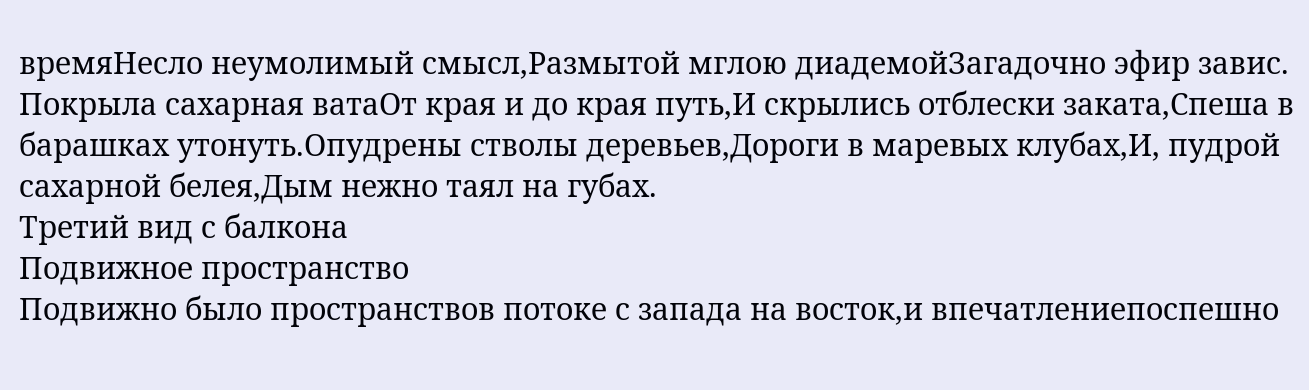времяНесло неумолимый смысл,Размытой мглою диадемойЗагадочно эфир завис.
Покрыла сахарная ватаОт края и до края путь,И скрылись отблески заката,Спеша в барашках утонуть.Опудрены стволы деревьев,Дороги в маревых клубах,И, пудрой сахарной белея,Дым нежно таял на губах.
Третий вид с балкона
Подвижное пространство
Подвижно было пространствов потоке с запада на восток,и впечатлениепоспешно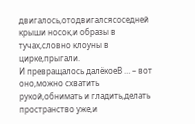двигалось,отодвигалсясоседней крыши носок,и образы в тучах,словно клоуны в цирке,прыгали.
И превращалось далёкоеВ … – вот оно,можно схватить рукой,обнимать и гладить,делать пространство уже,и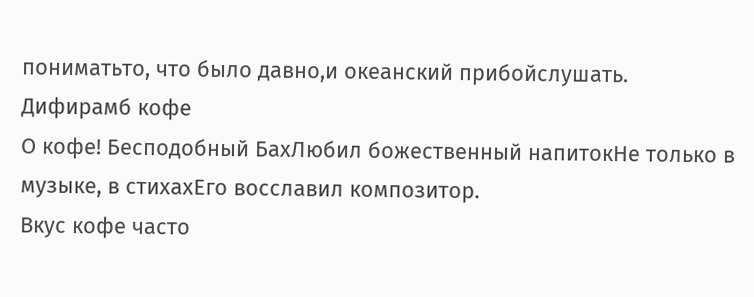пониматьто, что было давно,и океанский прибойслушать.
Дифирамб кофе
О кофе! Бесподобный БахЛюбил божественный напитокНе только в музыке, в стихахЕго восславил композитор.
Вкус кофе часто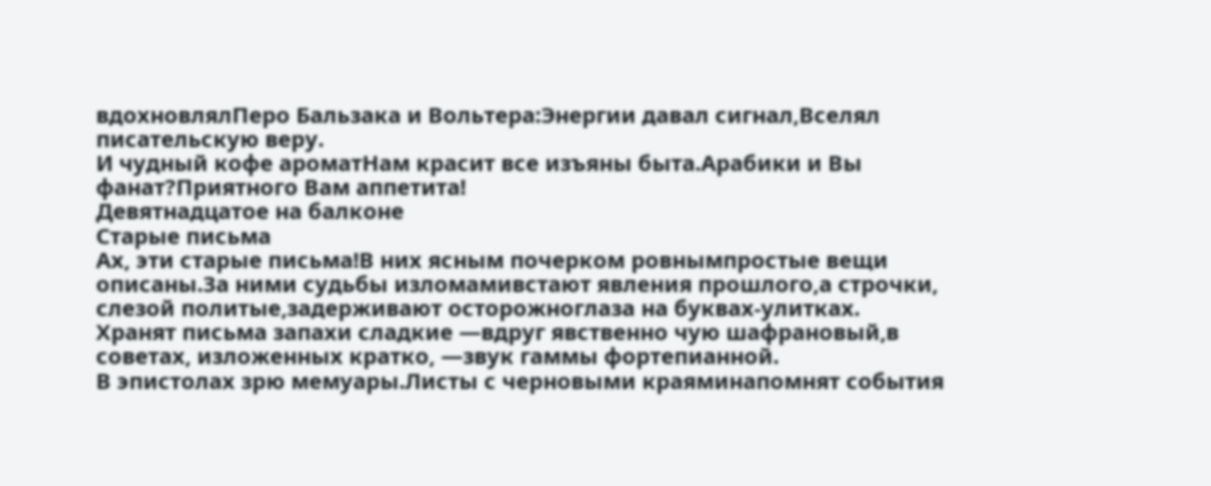вдохновлялПеро Бальзака и Вольтера:Энергии давал сигнал,Вселял писательскую веру.
И чудный кофе ароматНам красит все изъяны быта.Арабики и Вы фанат?Приятного Вам аппетита!
Девятнадцатое на балконе
Старые письма
Ах, эти старые письма!В них ясным почерком ровнымпростые вещи описаны.За ними судьбы изломамивстают явления прошлого,а строчки, слезой политые,задерживают осторожноглаза на буквах-улитках.
Хранят письма запахи сладкие —вдруг явственно чую шафрановый,в советах, изложенных кратко, —звук гаммы фортепианной.
В эпистолах зрю мемуары.Листы с черновыми краяминапомнят события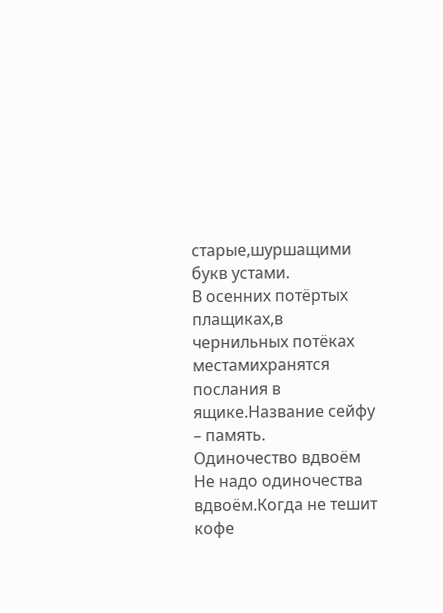старые,шуршащими букв устами.
В осенних потёртых плащиках,в чернильных потёках местамихранятся послания в ящике.Название сейфу – память.
Одиночество вдвоём
Не надо одиночества вдвоём.Когда не тешит кофе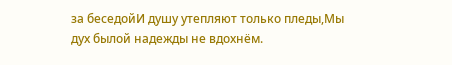за беседойИ душу утепляют только пледы,Мы дух былой надежды не вдохнём.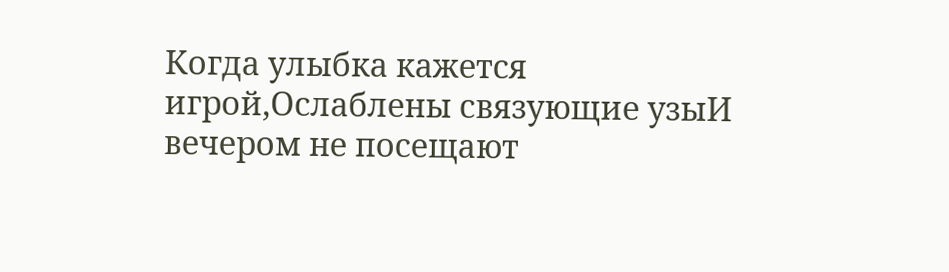Когда улыбка кажется игрой,Ослаблены связующие узыИ вечером не посещают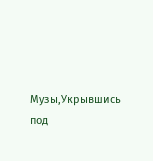Музы,Укрывшись под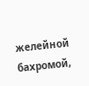желейной бахромой,